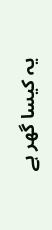یہ کیسا گھر ہے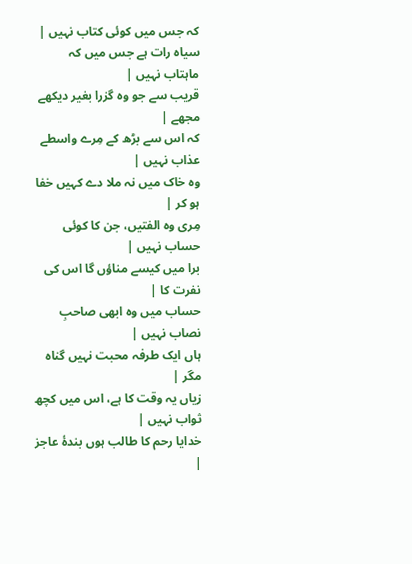کہ جس میں کوئی کتاب نہیں |
سیاہ رات ہے جس میں کہ ماہتاب نہیں |
قریب سے جو وہ گزرا بغیر دیکھے مجھے |
کہ اس سے بڑھ کے مِرے واسطے عذاب نہیں |
وہ خاک میں نہ ملا دے کہیں خفا ہو کر |
مِری وہ الفتیں، جن کا کوئی حساب نہیں |
برا میں کیسے مناؤں گا اس کی نفرت کا |
حساب میں وہ ابھی صاحبِ نصاب نہیں |
ہاں ایک طرفہ محبت نہیں گناہ مگر |
زیاں یہ وقت کا ہے، اس میں کچھ ثواب نہیں |
خدایا رحم کا طالب ہوں بندۂ عاجز |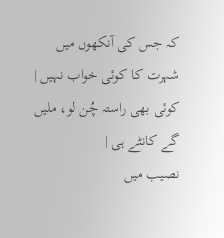کہ جس کی آنکھوں میں شہرت کا کوئی خواب نہیں |
کوئی بھی راستہ چُن لو، ملیں گے کانٹے ہی |
نصیب میں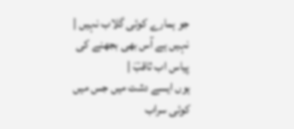جو ہمارے کوئی گلاب نہیں |
نہیں ہے آس بھی بجھنے کی پیاس اب ثاقبؔ |
ہوں ایسے دشت میں جس میں کوئی سراب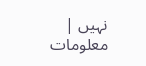نہیں |
معلومات